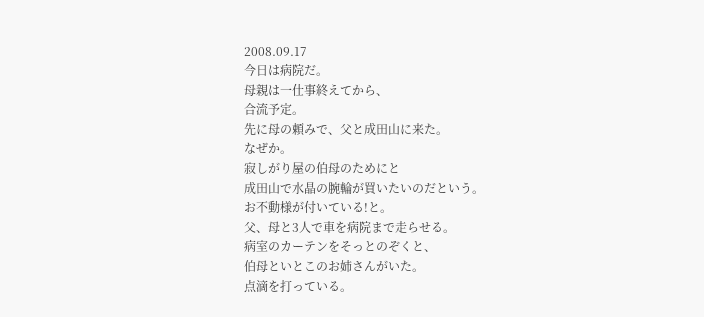2008.09.17
今日は病院だ。
母親は一仕事終えてから、
合流予定。
先に母の頼みで、父と成田山に来た。
なぜか。
寂しがり屋の伯母のためにと
成田山で水晶の腕輪が買いたいのだという。
お不動様が付いている!と。
父、母と3人で車を病院まで走らせる。
病室のカーテンをそっとのぞくと、
伯母といとこのお姉さんがいた。
点滴を打っている。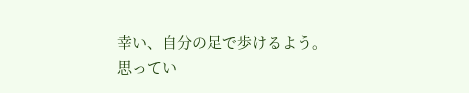幸い、自分の足で歩けるよう。
思ってい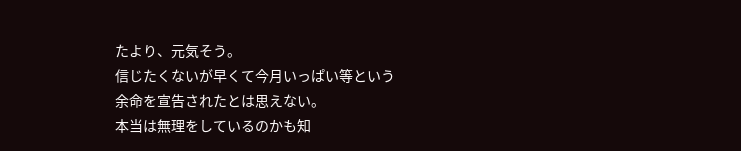たより、元気そう。
信じたくないが早くて今月いっぱい等という
余命を宣告されたとは思えない。
本当は無理をしているのかも知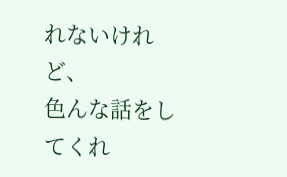れないけれど、
色んな話をしてくれ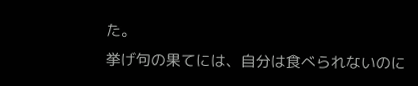た。
挙げ句の果てには、自分は食べられないのに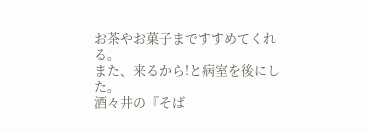お茶やお菓子まですすめてくれる。
また、来るから!と病室を後にした。
酒々井の『そば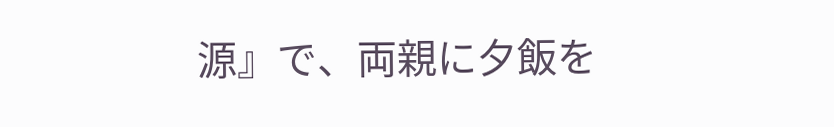源』で、両親に夕飯を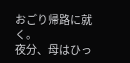おごり帰路に就く。
夜分、母はひっ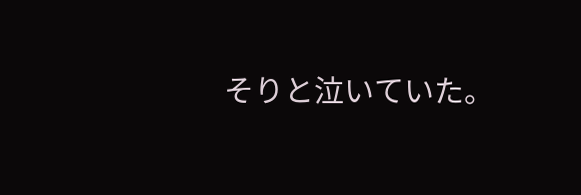そりと泣いていた。